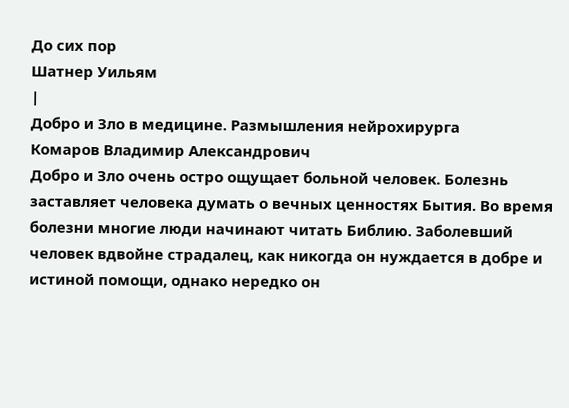До сих пор
Шатнер Уильям
|
Добро и Зло в медицине. Размышления нейрохирурга
Комаров Владимир Александрович
Добро и Зло очень остро ощущает больной человек. Болезнь заставляет человека думать о вечных ценностях Бытия. Во время болезни многие люди начинают читать Библию. Заболевший человек вдвойне страдалец, как никогда он нуждается в добре и истиной помощи, однако нередко он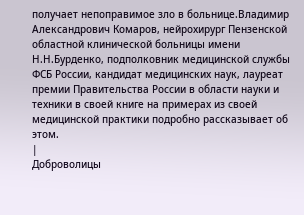получает непоправимое зло в больнице.Владимир Александрович Комаров, нейрохирург Пензенской областной клинической больницы имени Н.Н.Бурденко, подполковник медицинской службы ФСБ России, кандидат медицинских наук, лауреат премии Правительства России в области науки и техники в своей книге на примерах из своей медицинской практики подробно рассказывает об этом.
|
Доброволицы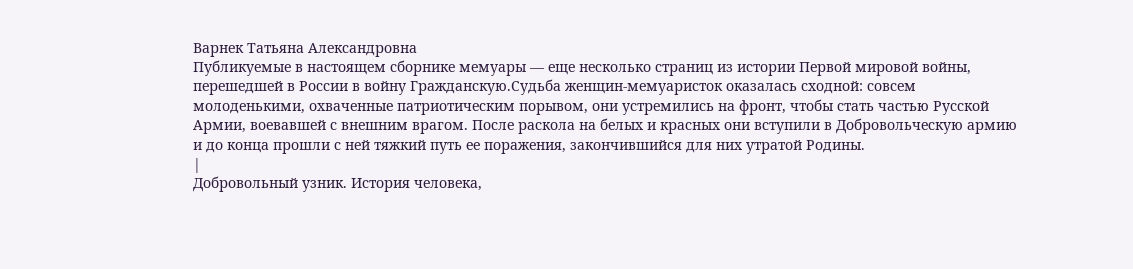Варнек Татьяна Александровна
Публикуемые в настоящем сборнике мемуары — еще несколько страниц из истории Первой мировой войны, перешедшей в России в войну Гражданскую.Судьба женщин-мемуаристок оказалась сходной: совсем молоденькими, охваченные патриотическим порывом, они устремились на фронт, чтобы стать частью Русской Армии, воевавшей с внешним врагом. После раскола на белых и красных они вступили в Добровольческую армию и до конца прошли с ней тяжкий путь ее поражения, закончившийся для них утратой Родины.
|
Добровольный узник. История человека,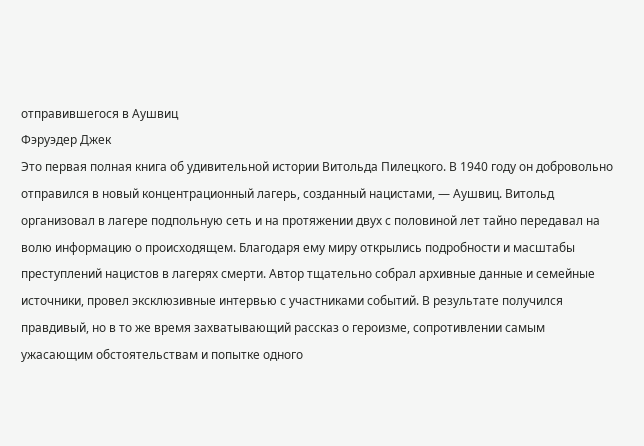отправившегося в Аушвиц
Фэруэдер Джек
Это первая полная книга об удивительной истории Витольда Пилецкого. В 1940 году он добровольно отправился в новый концентрационный лагерь, созданный нацистами, — Аушвиц. Витольд организовал в лагере подпольную сеть и на протяжении двух с половиной лет тайно передавал на волю информацию о происходящем. Благодаря ему миру открылись подробности и масштабы преступлений нацистов в лагерях смерти. Автор тщательно собрал архивные данные и семейные источники, провел эксклюзивные интервью с участниками событий. В результате получился правдивый, но в то же время захватывающий рассказ о героизме, сопротивлении самым ужасающим обстоятельствам и попытке одного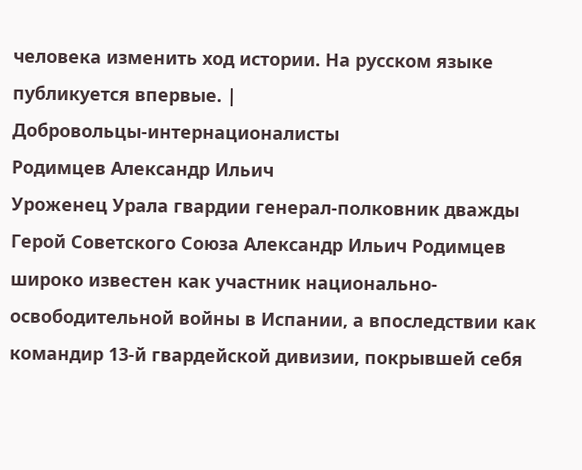человека изменить ход истории. На русском языке публикуется впервые. |
Добровольцы-интернационалисты
Родимцев Александр Ильич
Уроженец Урала гвардии генерал-полковник дважды Герой Советского Союза Александр Ильич Родимцев широко известен как участник национально-освободительной войны в Испании, а впоследствии как командир 13-й гвардейской дивизии, покрывшей себя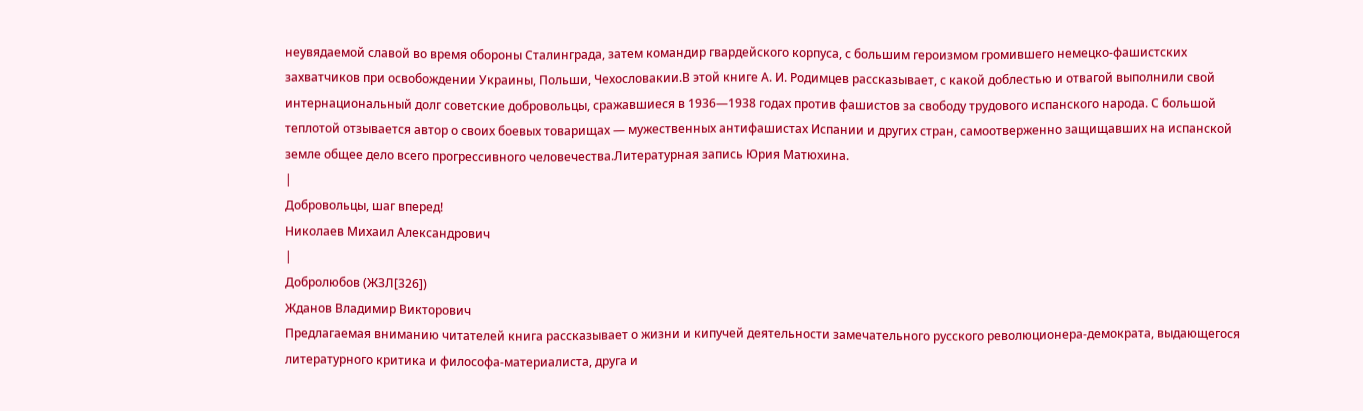неувядаемой славой во время обороны Сталинграда, затем командир гвардейского корпуса, с большим героизмом громившего немецко-фашистских захватчиков при освобождении Украины, Польши, Чехословакии.В этой книге А. И. Родимцев рассказывает, с какой доблестью и отвагой выполнили свой интернациональный долг советские добровольцы, сражавшиеся в 1936—1938 годах против фашистов за свободу трудового испанского народа. С большой теплотой отзывается автор о своих боевых товарищах — мужественных антифашистах Испании и других стран, самоотверженно защищавших на испанской земле общее дело всего прогрессивного человечества.Литературная запись Юрия Матюхина.
|
Добровольцы, шаг вперед!
Николаев Михаил Александрович
|
Добролюбов (ЖЗЛ[326])
Жданов Владимир Викторович
Предлагаемая вниманию читателей книга рассказывает о жизни и кипучей деятельности замечательного русского революционера-демократа, выдающегося литературного критика и философа-материалиста, друга и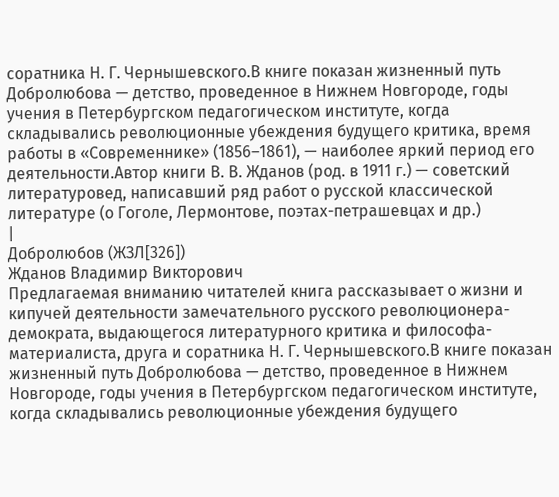соратника Н. Г. Чернышевского.В книге показан жизненный путь Добролюбова — детство, проведенное в Нижнем Новгороде, годы учения в Петербургском педагогическом институте, когда складывались революционные убеждения будущего критика, время работы в «Современнике» (1856–1861), — наиболее яркий период его деятельности.Автор книги В. В. Жданов (род. в 1911 г.) — советский литературовед, написавший ряд работ о русской классической литературе (о Гоголе, Лермонтове, поэтах-петрашевцах и др.)
|
Добролюбов (ЖЗЛ[326])
Жданов Владимир Викторович
Предлагаемая вниманию читателей книга рассказывает о жизни и кипучей деятельности замечательного русского революционера-демократа, выдающегося литературного критика и философа-материалиста, друга и соратника Н. Г. Чернышевского.В книге показан жизненный путь Добролюбова — детство, проведенное в Нижнем Новгороде, годы учения в Петербургском педагогическом институте, когда складывались революционные убеждения будущего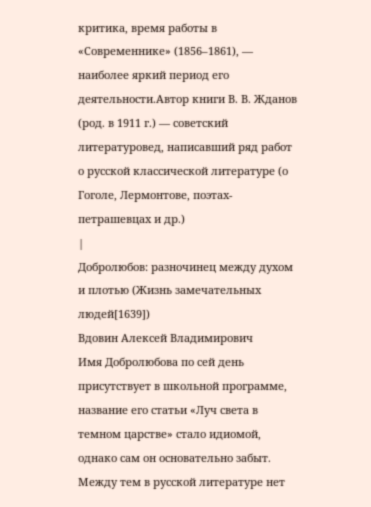критика, время работы в «Современнике» (1856–1861), — наиболее яркий период его деятельности.Автор книги В. В. Жданов (род. в 1911 г.) — советский литературовед, написавший ряд работ о русской классической литературе (о Гоголе, Лермонтове, поэтах-петрашевцах и др.)
|
Добролюбов: разночинец между духом и плотью (Жизнь замечательных людей[1639])
Вдовин Алексей Владимирович
Имя Добролюбова по сей день присутствует в школьной программе, название его статьи «Луч света в темном царстве» стало идиомой, однако сам он основательно забыт. Между тем в русской литературе нет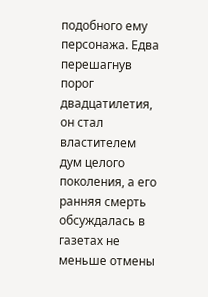подобного ему персонажа. Едва перешагнув порог двадцатилетия, он стал властителем дум целого поколения, а его ранняя смерть обсуждалась в газетах не меньше отмены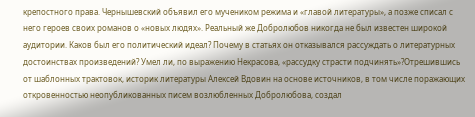крепостного права. Чернышевский объявил его мучеником режима и «главой литературы», а позже списал с него героев своих романов о «новых людях». Реальный же Добролюбов никогда не был известен широкой аудитории. Каков был его политический идеал? Почему в статьях он отказывался рассуждать о литературных достоинствах произведений? Умел ли, по выражению Некрасова, «рассудку страсти подчинять»?Отрешившись от шаблонных трактовок, историк литературы Алексей Вдовин на основе источников, в том числе поражающих откровенностью неопубликованных писем возлюбленных Добролюбова, создал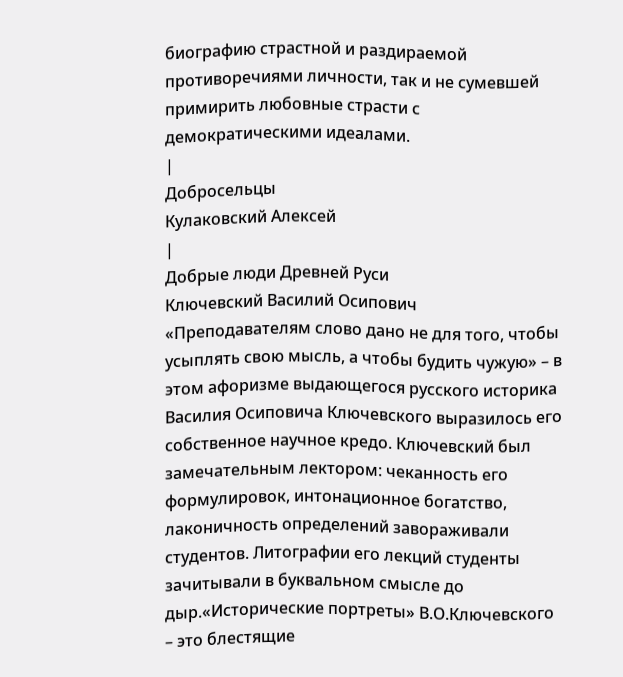биографию страстной и раздираемой противоречиями личности, так и не сумевшей примирить любовные страсти с демократическими идеалами.
|
Добросельцы
Кулаковский Алексей
|
Добрые люди Древней Руси
Ключевский Василий Осипович
«Преподавателям слово дано не для того, чтобы усыплять свою мысль, а чтобы будить чужую» – в этом афоризме выдающегося русского историка Василия Осиповича Ключевского выразилось его собственное научное кредо. Ключевский был замечательным лектором: чеканность его формулировок, интонационное богатство, лаконичность определений завораживали студентов. Литографии его лекций студенты зачитывали в буквальном смысле до дыр.«Исторические портреты» В.О.Ключевского – это блестящие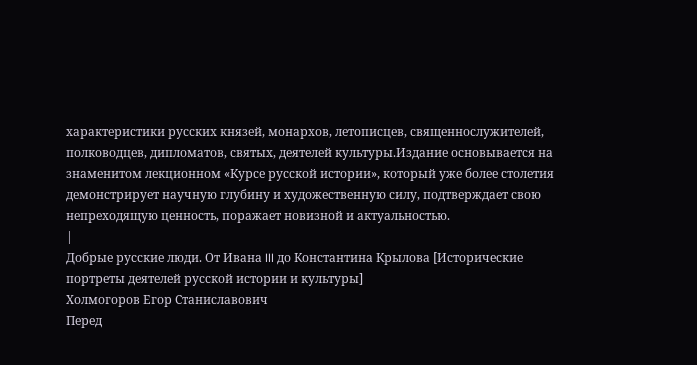характеристики русских князей, монархов, летописцев, священнослужителей, полководцев, дипломатов, святых, деятелей культуры.Издание основывается на знаменитом лекционном «Курсе русской истории», который уже более столетия демонстрирует научную глубину и художественную силу, подтверждает свою непреходящую ценность, поражает новизной и актуальностью.
|
Добрые русские люди. От Ивана III до Константина Крылова [Исторические портреты деятелей русской истории и культуры]
Холмогоров Егор Станиславович
Перед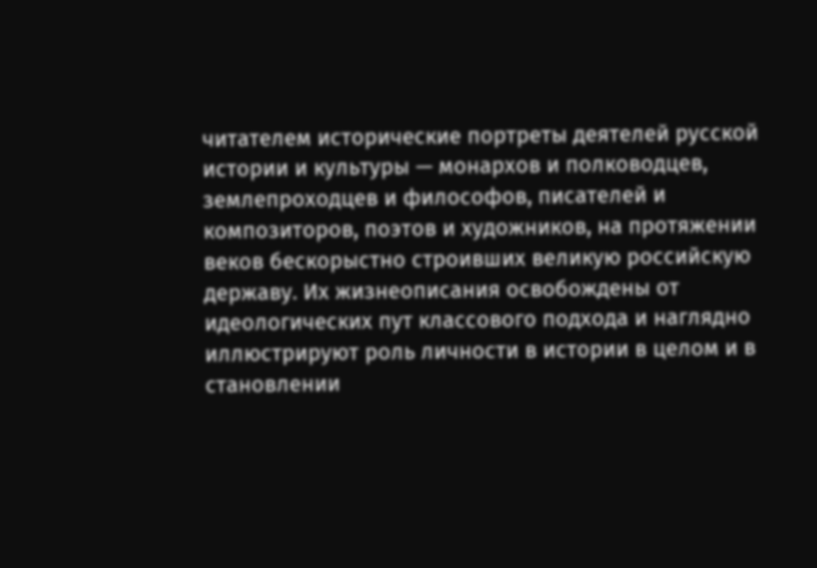читателем исторические портреты деятелей русской истории и культуры — монархов и полководцев, землепроходцев и философов, писателей и композиторов, поэтов и художников, на протяжении веков бескорыстно строивших великую российскую державу. Их жизнеописания освобождены от идеологических пут классового подхода и наглядно иллюстрируют роль личности в истории в целом и в становлении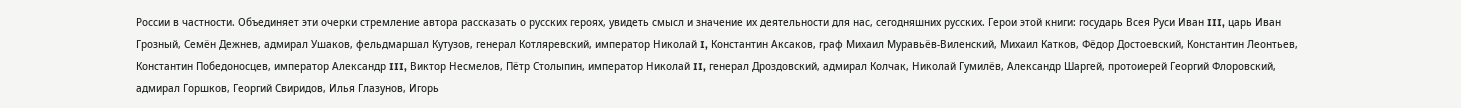России в частности. Объединяет эти очерки стремление автора рассказать о русских героях, увидеть смысл и значение их деятельности для нас, сегодняшних русских. Герои этой книги: государь Всея Руси Иван III, царь Иван Грозный, Семён Дежнев, адмирал Ушаков, фельдмаршал Кутузов, генерал Котляревский, император Николай I, Константин Аксаков, граф Михаил Муравьёв-Виленский, Михаил Катков, Фёдор Достоевский, Константин Леонтьев, Константин Победоносцев, император Александр III, Виктор Несмелов, Пётр Столыпин, император Николай II, генерал Дроздовский, адмирал Колчак, Николай Гумилёв, Александр Шаргей, протоиерей Георгий Флоровский, адмирал Горшков, Георгий Свиридов, Илья Глазунов, Игорь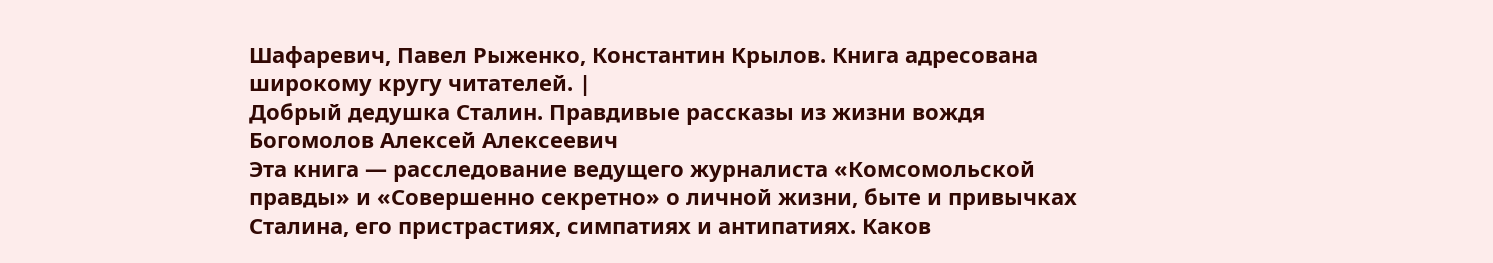Шафаревич, Павел Рыженко, Константин Крылов. Книга адресована широкому кругу читателей. |
Добрый дедушка Сталин. Правдивые рассказы из жизни вождя
Богомолов Алексей Алексеевич
Эта книга — расследование ведущего журналиста «Комсомольской правды» и «Совершенно секретно» о личной жизни, быте и привычках Сталина, его пристрастиях, симпатиях и антипатиях. Каков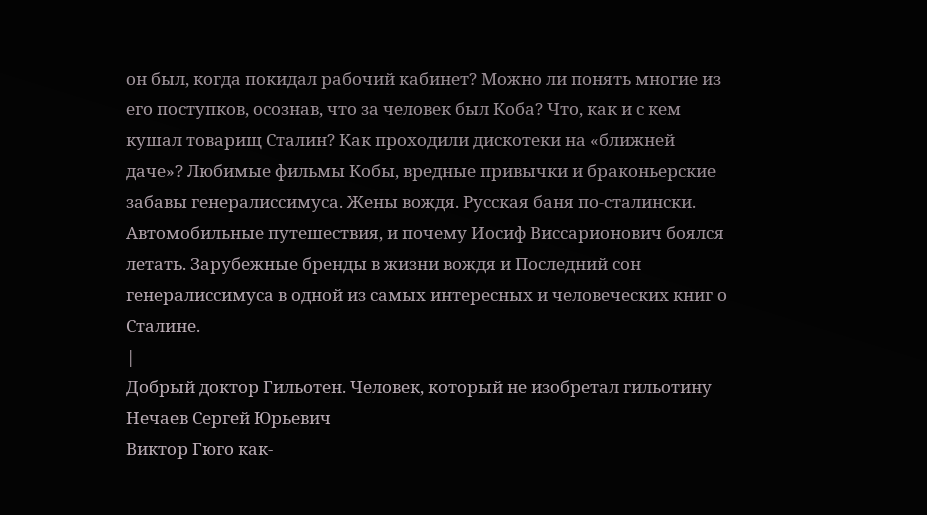он был, когда покидал рабочий кабинет? Можно ли понять многие из его поступков, осознав, что за человек был Коба? Что, как и с кем кушал товарищ Сталин? Как проходили дискотеки на «ближней даче»? Любимые фильмы Кобы, вредные привычки и браконьерские забавы генералиссимуса. Жены вождя. Русская баня по-сталински. Автомобильные путешествия, и почему Иосиф Виссарионович боялся летать. Зарубежные бренды в жизни вождя и Последний сон генералиссимуса в одной из самых интересных и человеческих книг о Сталине.
|
Добрый доктор Гильотен. Человек, который не изобретал гильотину
Нечаев Сергей Юрьевич
Виктор Гюго как-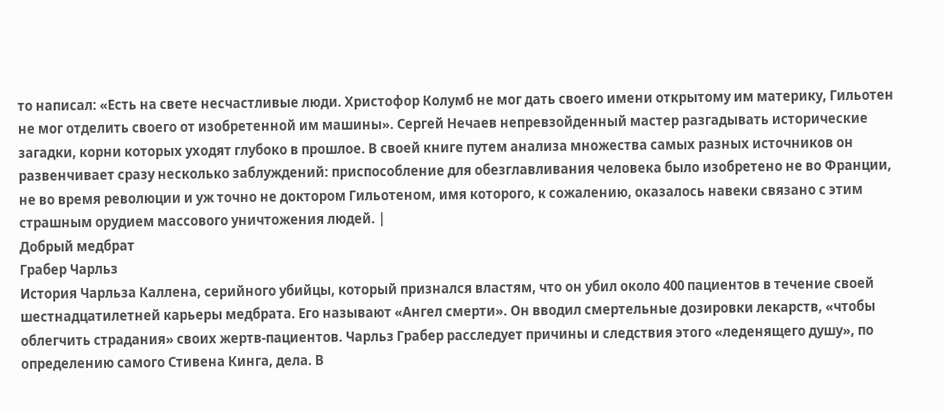то написал: «Есть на свете несчастливые люди. Христофор Колумб не мог дать своего имени открытому им материку, Гильотен не мог отделить своего от изобретенной им машины». Сергей Нечаев непревзойденный мастер разгадывать исторические загадки, корни которых уходят глубоко в прошлое. В своей книге путем анализа множества самых разных источников он развенчивает сразу несколько заблуждений: приспособление для обезглавливания человека было изобретено не во Франции, не во время революции и уж точно не доктором Гильотеном, имя которого, к сожалению, оказалось навеки связано с этим страшным орудием массового уничтожения людей. |
Добрый медбрат
Грабер Чарльз
История Чарльза Каллена, серийного убийцы, который признался властям, что он убил около 400 пациентов в течение своей шестнадцатилетней карьеры медбрата. Его называют «Ангел смерти». Он вводил смертельные дозировки лекарств, «чтобы облегчить страдания» своих жертв-пациентов. Чарльз Грабер расследует причины и следствия этого «леденящего душу», по определению самого Стивена Кинга, дела. В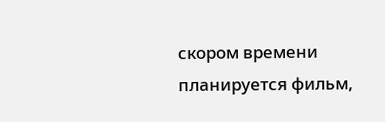скором времени планируется фильм,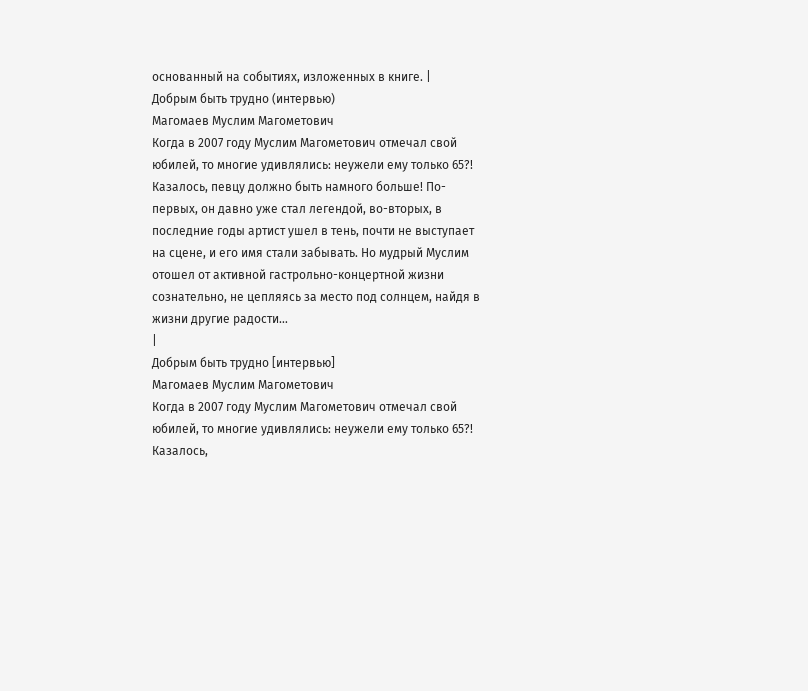основанный на событиях, изложенных в книге. |
Добрым быть трудно (интервью)
Магомаев Муслим Магометович
Когда в 2007 году Муслим Магометович отмечал свой юбилей, то многие удивлялись: неужели ему только 65?! Казалось, певцу должно быть намного больше! По-первых, он давно уже стал легендой, во-вторых, в последние годы артист ушел в тень, почти не выступает на сцене, и его имя стали забывать. Но мудрый Муслим отошел от активной гастрольно-концертной жизни сознательно, не цепляясь за место под солнцем, найдя в жизни другие радости…
|
Добрым быть трудно [интервью]
Магомаев Муслим Магометович
Когда в 2007 году Муслим Магометович отмечал свой юбилей, то многие удивлялись: неужели ему только 65?! Казалось,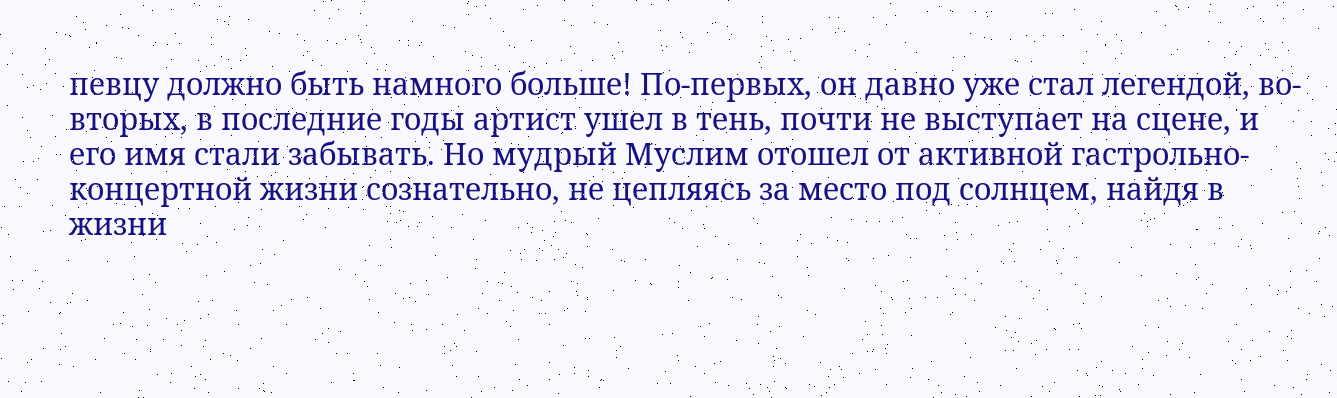певцу должно быть намного больше! По-первых, он давно уже стал легендой, во-вторых, в последние годы артист ушел в тень, почти не выступает на сцене, и его имя стали забывать. Но мудрый Муслим отошел от активной гастрольно-концертной жизни сознательно, не цепляясь за место под солнцем, найдя в жизни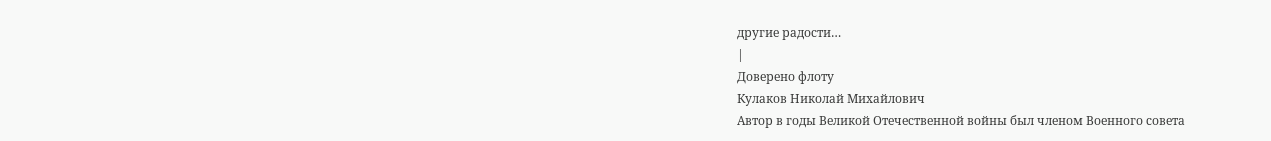другие радости…
|
Доверено флоту
Кулаков Николай Михайлович
Автор в годы Великой Отечественной войны был членом Военного совета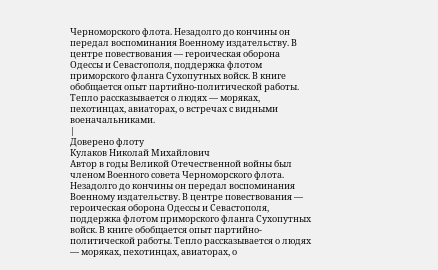Черноморского флота. Незадолго до кончины он передал воспоминания Военному издательству. В центре повествования — героическая оборона Одессы и Севастополя, поддержка флотом приморского фланга Сухопутных войск. В книге обобщается опыт партийно-политической работы. Тепло рассказывается о людях — моряках, пехотинцах, авиаторах, о встречах с видными военачальниками.
|
Доверено флоту
Кулаков Николай Михайлович
Автор в годы Великой Отечественной войны был членом Военного совета Черноморского флота. Незадолго до кончины он передал воспоминания Военному издательству. В центре повествования — героическая оборона Одессы и Севастополя, поддержка флотом приморского фланга Сухопутных войск. В книге обобщается опыт партийно-политической работы. Тепло рассказывается о людях — моряках, пехотинцах, авиаторах, о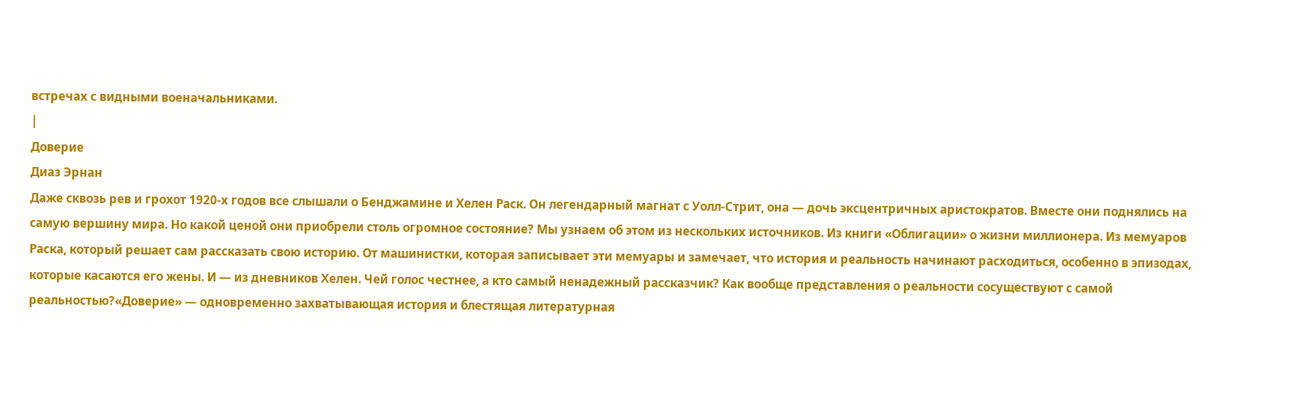встречах с видными военачальниками.
|
Доверие
Диаз Эрнан
Даже сквозь рев и грохот 1920-х годов все слышали о Бенджамине и Хелен Раск. Он легендарный магнат с Уолл-Стрит, она — дочь эксцентричных аристократов. Вместе они поднялись на самую вершину мира. Но какой ценой они приобрели столь огромное состояние? Мы узнаем об этом из нескольких источников. Из книги «Облигации» о жизни миллионера. Из мемуаров Раска, который решает сам рассказать свою историю. От машинистки, которая записывает эти мемуары и замечает, что история и реальность начинают расходиться, особенно в эпизодах, которые касаются его жены. И — из дневников Хелен. Чей голос честнее, а кто самый ненадежный рассказчик? Как вообще представления о реальности сосуществуют с самой реальностью?«Доверие» — одновременно захватывающая история и блестящая литературная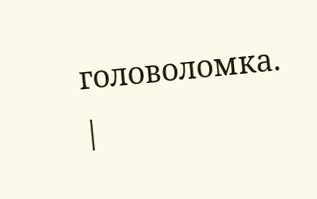головоломка.
|